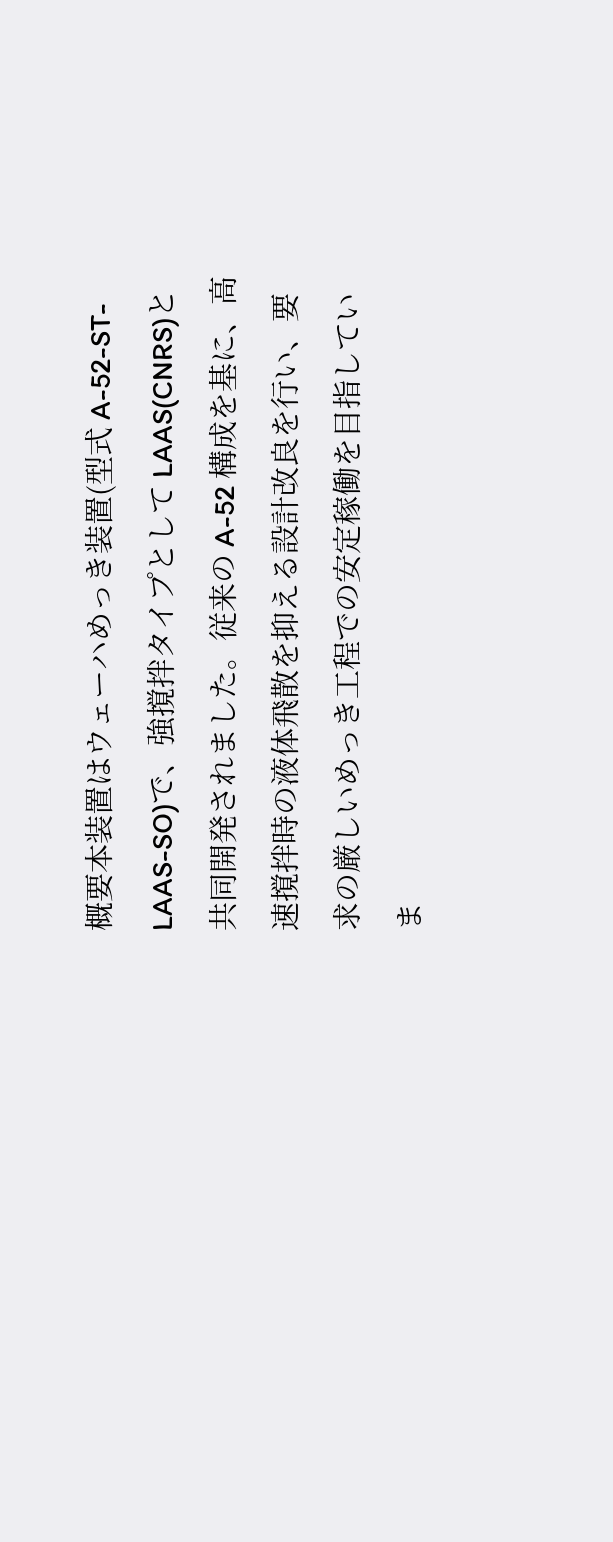概要本装置はウェーハめっき装置(型式 A-52-ST-LAAS-SO)で、強撹拌タイプとして LAAS(CNRS)と共同開発されました。従来の A-52 構成を基に、高速撹拌時の液体飛散を抑える設計改良を行い、要求の厳しいめっき工程での安定稼働を目指していま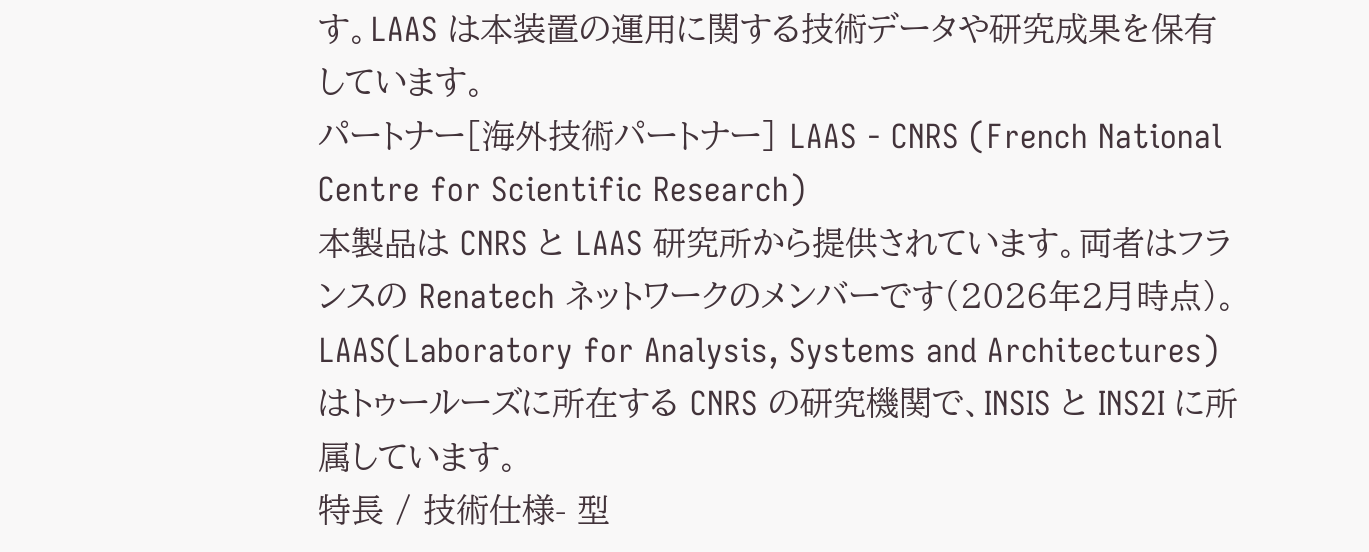す。LAAS は本装置の運用に関する技術データや研究成果を保有しています。
パートナー[海外技術パートナー] LAAS - CNRS (French National Centre for Scientific Research)
本製品は CNRS と LAAS 研究所から提供されています。両者はフランスの Renatech ネットワークのメンバーです(2026年2月時点)。LAAS(Laboratory for Analysis, Systems and Architectures)はトゥールーズに所在する CNRS の研究機関で、INSIS と INS2I に所属しています。
特長 / 技術仕様- 型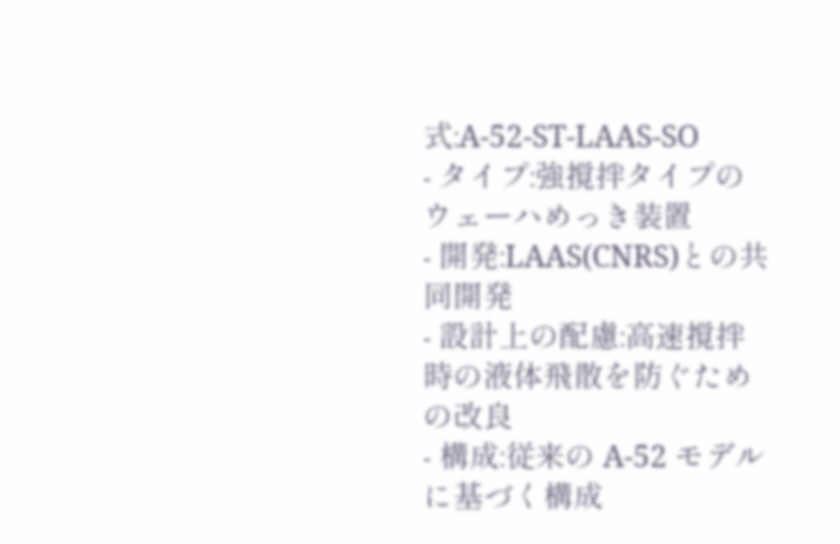式:A-52-ST-LAAS-SO
- タイプ:強撹拌タイプのウェーハめっき装置
- 開発:LAAS(CNRS)との共同開発
- 設計上の配慮:高速撹拌時の液体飛散を防ぐための改良
- 構成:従来の A-52 モデルに基づく構成